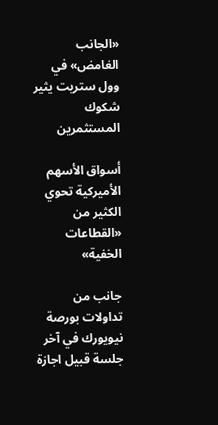«الجانب الغامض» في وول ستريت يثير شكوك المستثمرين

أسواق الأسهم الأميركية تحوي الكثير من «القطاعات الخفية»

جانب من تداولات بورصة نيويورك في آخر جلسة قبيل اجازة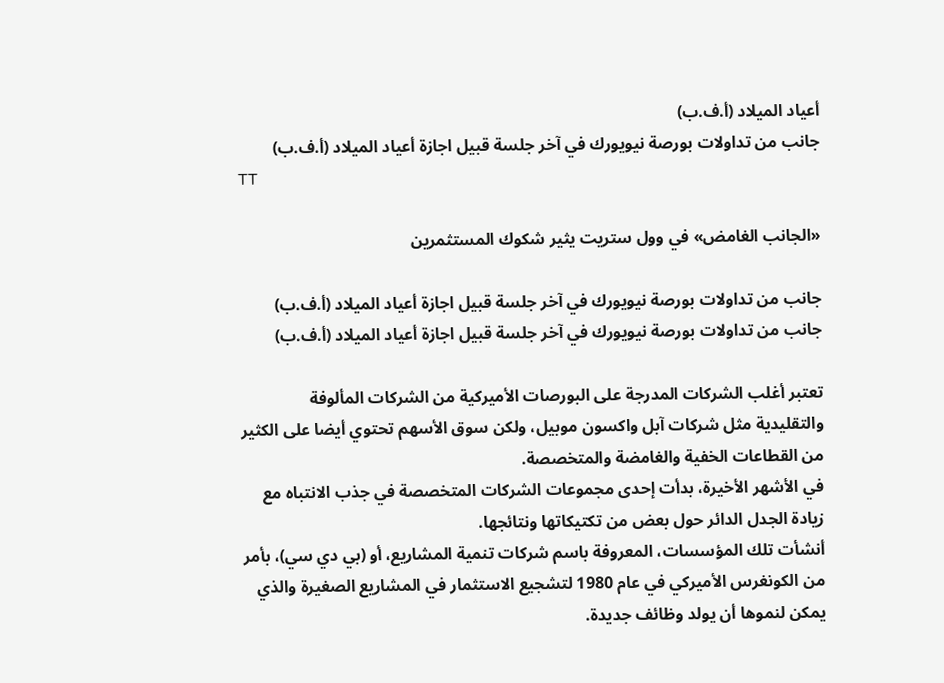أعياد الميلاد (أ.ف.ب)
جانب من تداولات بورصة نيويورك في آخر جلسة قبيل اجازة أعياد الميلاد (أ.ف.ب)
TT

«الجانب الغامض» في وول ستريت يثير شكوك المستثمرين

جانب من تداولات بورصة نيويورك في آخر جلسة قبيل اجازة أعياد الميلاد (أ.ف.ب)
جانب من تداولات بورصة نيويورك في آخر جلسة قبيل اجازة أعياد الميلاد (أ.ف.ب)

تعتبر أغلب الشركات المدرجة على البورصات الأميركية من الشركات المألوفة والتقليدية مثل شركات آبل واكسون موبيل، ولكن سوق الأسهم تحتوي أيضا على الكثير من القطاعات الخفية والغامضة والمتخصصة.
في الأشهر الأخيرة، بدأت إحدى مجموعات الشركات المتخصصة في جذب الانتباه مع زيادة الجدل الدائر حول بعض من تكتيكاتها ونتائجها.
أنشأت تلك المؤسسات، المعروفة باسم شركات تنمية المشاريع، أو (بي دي سي)، بأمر من الكونغرس الأميركي في عام 1980 لتشجيع الاستثمار في المشاريع الصغيرة والذي يمكن لنموها أن يولد وظائف جديدة.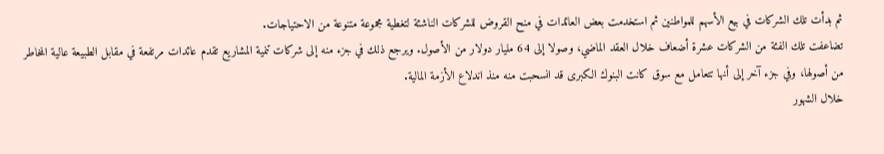ثم بدأت تلك الشركات في بيع الأسهم للمواطنين ثم استخدمت بعض العائدات في منح القروض للشركات الناشئة لتغطية مجموعة متنوعة من الاحتياجات.
تضاعفت تلك الفئة من الشركات عشرة أضعاف خلال العقد الماضي، وصولا إلى 64 مليار دولار من الأصول. ويرجع ذلك في جزء منه إلى شركات تنمية المشاريع تقدم عائدات مرتفعة في مقابل الطبيعة عالية المخاطر من أصولها، وفي جزء آخر إلى أنها تتعامل مع سوق كانت البنوك الكبرى قد انسحبت منه منذ اندلاع الأزمة المالية.
خلال الشهور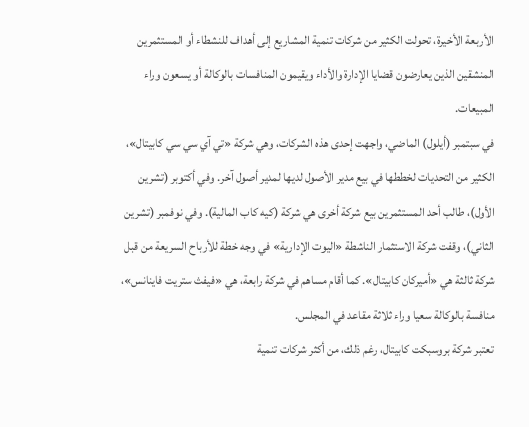الأربعة الأخيرة، تحولت الكثير من شركات تنمية المشاريع إلى أهداف للنشطاء أو المستثمرين المنشقين الذين يعارضون قضايا الإدارة والأداء ويقيمون المنافسات بالوكالة أو يسعون وراء المبيعات.
في سبتمبر (أيلول) الماضي، واجهت إحدى هذه الشركات، وهي شركة «تي آي سي سي كابيتال»، الكثير من التحديات لخططها في بيع مدير الأصول لديها لمدير أصول آخر. وفي أكتوبر (تشرين الأول)، طالب أحد المستثمرين بيع شركة أخرى هي شركة (كيه كاب المالية). وفي نوفمبر (تشرين الثاني)، وقفت شركة الاستثمار الناشطة «اليوت الإدارية» في وجه خطة للأرباح السريعة من قبل شركة ثالثة هي «أميركان كابيتال». كما أقام مساهم في شركة رابعة، هي «فيفث ستريت فاينانس»، منافسة بالوكالة سعيا وراء ثلاثة مقاعد في المجلس.
تعتبر شركة بروسبكت كابيتال، رغم ذلك، من أكثر شركات تنمية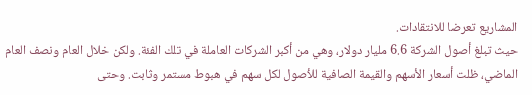المشاريع تعرضا للانتقادات.
حيث تبلغ أصول الشركة 6.6 مليار دولار، وهي من أكبر الشركات العاملة في تلك الفئة. ولكن خلال العام ونصف العام الماضي، ظلت أسعار الأسهم والقيمة الصافية للأصول لكل سهم في هبوط مستمر وثابت. وحتى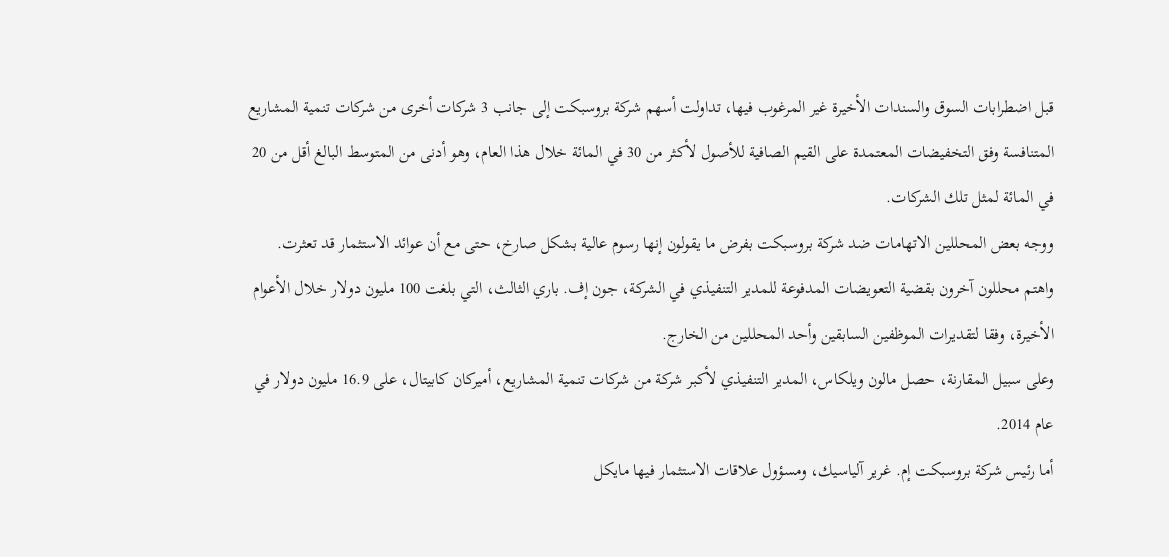قبل اضطرابات السوق والسندات الأخيرة غير المرغوب فيها، تداولت أسهم شركة بروسبكت إلى جانب 3 شركات أخرى من شركات تنمية المشاريع المتنافسة وفق التخفيضات المعتمدة على القيم الصافية للأصول لأكثر من 30 في المائة خلال هذا العام، وهو أدنى من المتوسط البالغ أقل من 20 في المائة لمثل تلك الشركات.
ووجه بعض المحللين الاتهامات ضد شركة بروسبكت بفرض ما يقولون إنها رسوم عالية بشكل صارخ، حتى مع أن عوائد الاستثمار قد تعثرت. واهتم محللون آخرون بقضية التعويضات المدفوعة للمدير التنفيذي في الشركة، جون إف. باري الثالث، التي بلغت 100 مليون دولار خلال الأعوام الأخيرة، وفقا لتقديرات الموظفين السابقين وأحد المحللين من الخارج.
وعلى سبيل المقارنة، حصل مالون ويلكاس، المدير التنفيذي لأكبر شركة من شركات تنمية المشاريع، أميركان كابيتال، على 16.9 مليون دولار في عام 2014.
أما رئيس شركة بروسبكت إم. غرير آلياسيك، ومسؤول علاقات الاستثمار فيها مايكل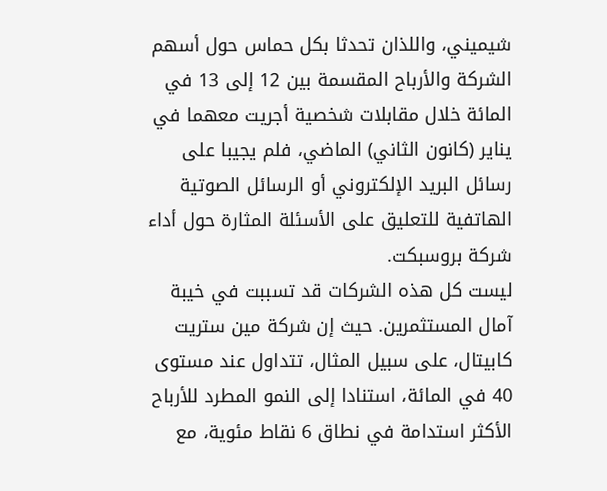شيميني، واللذان تحدثا بكل حماس حول أسهم الشركة والأرباح المقسمة بين 12 إلى 13 في المائة خلال مقابلات شخصية أجريت معهما في يناير (كانون الثاني) الماضي، فلم يجيبا على رسائل البريد الإلكتروني أو الرسائل الصوتية الهاتفية للتعليق على الأسئلة المثارة حول أداء شركة بروسبكت.
ليست كل هذه الشركات قد تسببت في خيبة آمال المستثمرين. حيث إن شركة مين ستريت كابيتال، على سبيل المثال، تتداول عند مستوى 40 في المائة، استنادا إلى النمو المطرد للأرباح الأكثر استدامة في نطاق 6 نقاط مئوية، مع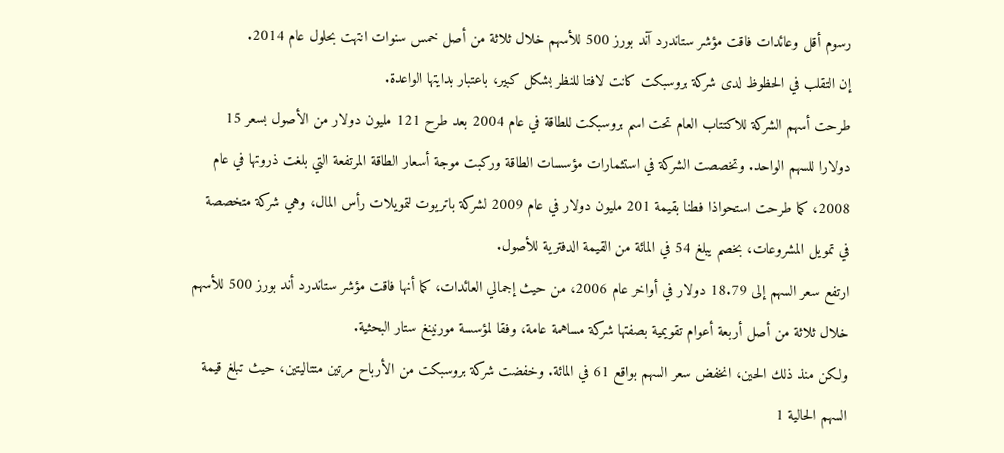رسوم أقل وعائدات فاقت مؤشر ستاندرد آند بورز 500 للأسهم خلال ثلاثة من أصل خمس سنوات انتهت بحلول عام 2014.
إن التقلب في الحظوظ لدى شركة بروسبكت كانت لافتا للنظر بشكل كبير، باعتبار بدايتها الواعدة.
طرحت أسهم الشركة للاكتتاب العام تحت اسم بروسبكت للطاقة في عام 2004 بعد طرح 121 مليون دولار من الأصول بسعر 15 دولارا للسهم الواحد. وتخصصت الشركة في استثمارات مؤسسات الطاقة وركبت موجة أسعار الطاقة المرتفعة التي بلغت ذروتها في عام 2008، كما طرحت استحواذا فطنا بقيمة 201 مليون دولار في عام 2009 لشركة باتريوت لتمويلات رأس المال، وهي شركة متخصصة في تمويل المشروعات، بخصم يبلغ 54 في المائة من القيمة الدفترية للأصول.
ارتفع سعر السهم إلى 18.79 دولار في أواخر عام 2006، من حيث إجمالي العائدات، كما أنها فاقت مؤشر ستاندرد أند بورز 500 للأسهم خلال ثلاثة من أصل أربعة أعوام تقويمية بصفتها شركة مساهمة عامة، وفقا لمؤسسة مورنينغ ستار البحثية.
ولكن منذ ذلك الحين، انخفض سعر السهم بواقع 61 في المائة. وخفضت شركة بروسبكت من الأرباح مرتين متتاليتين، حيث تبلغ قيمة السهم الحالية 1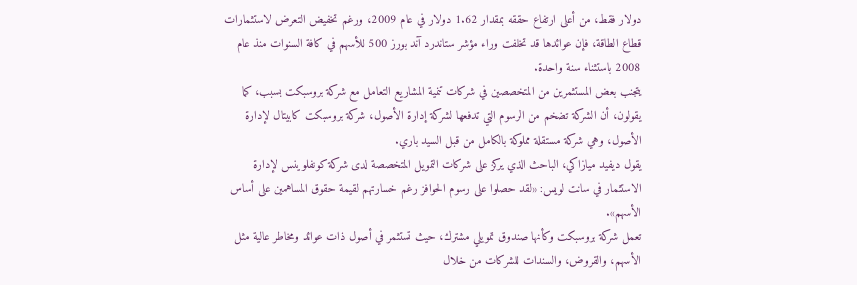دولار فقط، من أعلى ارتفاع حققه بمقدار 1.62 دولار في عام 2009، ورغم تخفيض التعرض لاستثمارات قطاع الطاقة، فإن عوائدها قد تخلفت وراء مؤشر ستاندرد آند بورز 500 للأسهم في كافة السنوات منذ عام 2008 باستثناء سنة واحدة.
يتجنب بعض المستثمرين من المتخصصين في شركات تنمية المشاريع التعامل مع شركة بروسبكت بسبب، كما يقولون، أن الشركة تضخم من الرسوم التي تدفعها لشركة إدارة الأصول، شركة بروسبكت كابيتال لإدارة الأصول، وهي شركة مستقلة مملوكة بالكامل من قبل السيد باري.
يقول ديفيد ميازاكي، الباحث الذي يركز على شركات التمويل المتخصصة لدى شركة كونفلوينس لإدارة الاستثمار في سانت لويس: «لقد حصلوا على رسوم الحوافز رغم خسارتهم لقيمة حقوق المساهمين على أساس الأسهم».
تعمل شركة بروسبكت وكأنها صندوق تمويلي مشترك، حيث تستثمر في أصول ذات عوائد ومخاطر عالية مثل الأسهم، والقروض، والسندات للشركات من خلال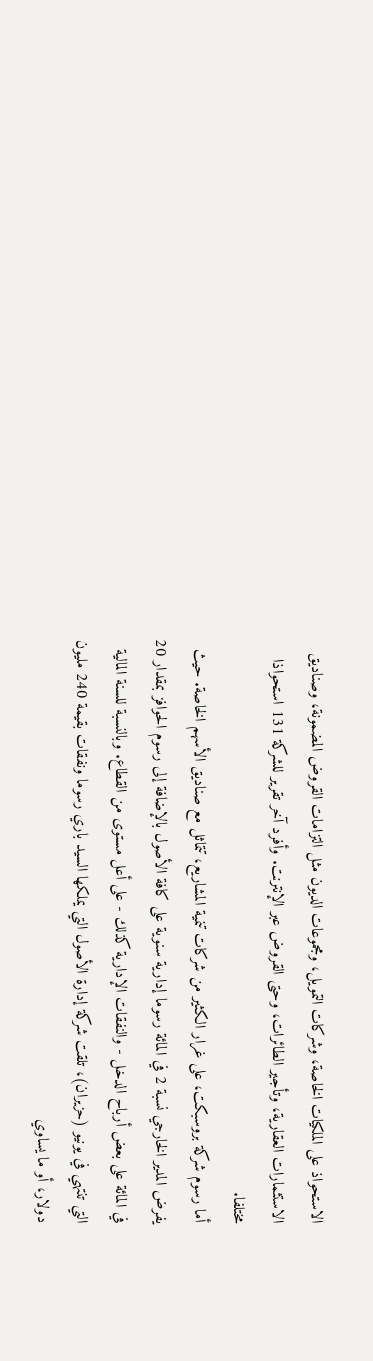الاستحواذ على الملكيات الخاصة، وشركات التمويل، ومجموعات الديون مثل التزامات القروض المضمونة، وصناديق الاستثمارات العقارية، وتأجير الطائرات، وحتى القروض عبر الإنترنت. وأفرد آخر تقرير للشركة 131 استحواذا مختلفا.
أما رسوم شركة بروسبكت، على غرار الكثير من شركات تنمية المشاريع، تتماثل مع صناديق الأسهم الخاصة. حيث يفرض المدير الخارجي نسبة 2 في المائة رسوما إدارية سنوية على كافة الأصول بالإضافة إلى رسوم الحوافز بمقدار 20 في المائة على بعض أرباح الدخل - والنفقات الإدارية كذلك - على أعل مستوى من القطاع. وبالنسبة للسنة المالية التي تنتهي في يونيو (حزيران)، تلقت شركة إدارة الأصول التي يملكها السيد باري رسوما ونفقات بقيمة 240 مليون دولار، أو ما يساوي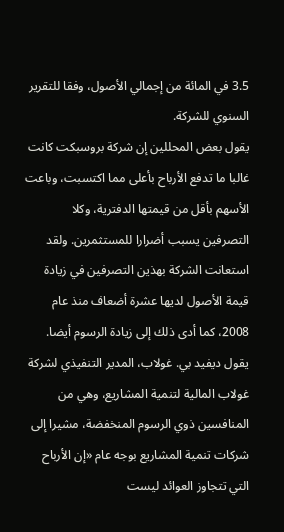3.5 في المائة من إجمالي الأصول، وفقا للتقرير السنوي للشركة.
يقول بعض المحللين إن شركة بروسبكت كانت غالبا ما تدفع الأرباح بأعلى مما اكتسبت، وباعت الأسهم بأقل من قيمتها الدفترية، وكلا التصرفين يسبب أضرارا للمستثمرين. ولقد استعانت الشركة بهذين التصرفين في زيادة قيمة الأصول لديها عشرة أضعاف منذ عام 2008، كما أدى ذلك إلى زيادة الرسوم أيضا.
يقول ديفيد بي. غولاب، المدير التنفيذي لشركة غولاب المالية لتنمية المشاريع، وهي من المنافسين ذوي الرسوم المنخفضة، مشيرا إلى شركات تنمية المشاريع بوجه عام «إن الأرباح التي تتجاوز العوائد ليست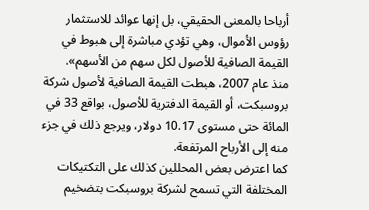أرباحا بالمعنى الحقيقي، بل إنها عوائد للاستثمار رؤوس الأموال، وهي تؤدي مباشرة إلى هبوط في القيمة الصافية للأصول لكل سهم من الأسهم».
منذ عام 2007، هبطت القيمة الصافية لأصول شركة بروسبكت، أو القيمة الدفترية للأصول، بواقع 33 في المائة حتى مستوى 10.17 دولار، ويرجع ذلك في جزء منه إلى الأرباح المرتفعة.
كما اعترض بعض المحللين كذلك على التكتيكات المختلفة التي تسمح لشركة بروسبكت بتضخيم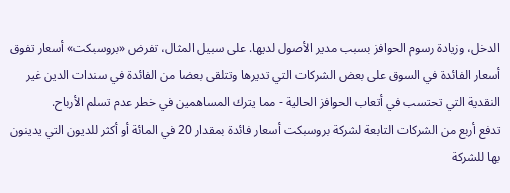الدخل، وزيادة رسوم الحوافز بسبب مدير الأصول لديها. على سبيل المثال، تفرض «بروسبكت» أسعار تفوق أسعار الفائدة في السوق على بعض الشركات التي تديرها وتتلقى بعضا من الفائدة في سندات الدين غير النقدية التي تحتسب في أتعاب الحوافز الحالية - مما يترك المساهمين في خطر عدم تسلم الأرباح.
تدفع أربع من الشركات التابعة لشركة بروسبكت أسعار فائدة بمقدار 20 في المائة أو أكثر للديون التي يدينون بها للشركة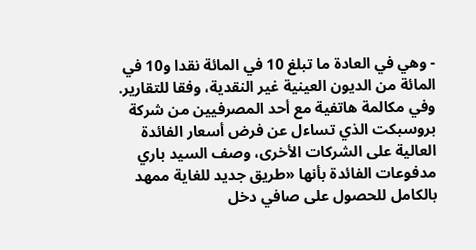- وهي في العادة ما تبلغ 10 في المائة نقدا و10 في المائة من الديون العينية غير النقدية، وفقا للتقارير.
وفي مكالمة هاتفية مع أحد المصرفيين من شركة بروسبكت الذي تساءل عن فرض أسعار الفائدة العالية على الشركات الأخرى، وصف السيد باري مدفوعات الفائدة بأنها «طريق جديد للغاية ممهد بالكامل للحصول على صافي دخل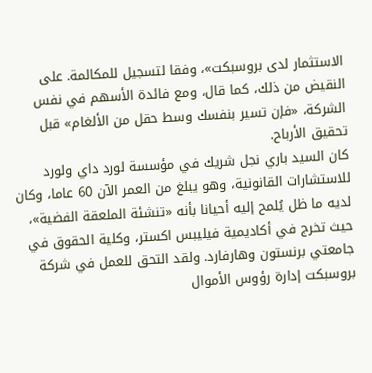الاستثمار لدى بروسبكت»، وفقا لتسجيل للمكالمة. على النقيض من ذلك، كما قال، ومع فائدة الأسهم في نفس الشركة، «فإن تسير بنفسك وسط حقل من الألغام» قبل تحقيق الأرباح.
كان السيد باري نجل شريك في مؤسسة لورد داي ولورد للاستشارات القانونية، وهو يبلغ من العمر الآن 60 عاما، وكان لديه ما ظل يُلمح إليه أحيانا بأنه «تنشئة الملعقة الفضية»، حيث تخرج في أكاديمية فيليبس اكستر، وكلية الحقوق في جامعتي برنستون وهارفارد. ولقد التحق للعمل في شركة بروسبكت إدارة رؤوس الأموال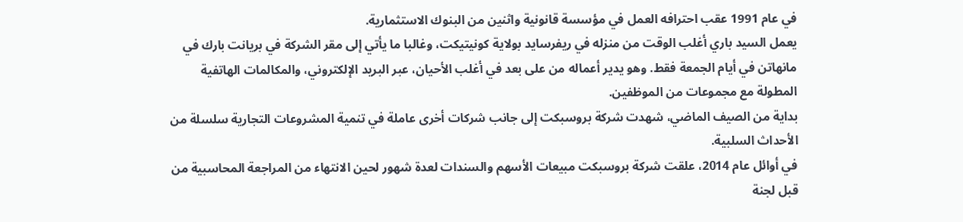في عام 1991 عقب احترافه العمل في مؤسسة قانونية واثنين من البنوك الاستثمارية.
يعمل السيد باري أغلب الوقت من منزله في ريفرسايد بولاية كونيتيكت، وغالبا ما يأتي إلى مقر الشركة في بريانت بارك في مانهاتن في أيام الجمعة فقط. وهو يدير أعماله من على بعد في أغلب الأحيان، عبر البريد الإلكتروني، والمكالمات الهاتفية المطولة مع مجموعات من الموظفين.
بداية من الصيف الماضي، شهدت شركة بروسبكت إلى جانب شركات أخرى عاملة في تنمية المشروعات التجارية سلسلة من الأحداث السلبية.
في أوائل عام 2014، علقت شركة بروسبكت مبيعات الأسهم والسندات لعدة شهور لحين الانتهاء من المراجعة المحاسبية من قبل لجنة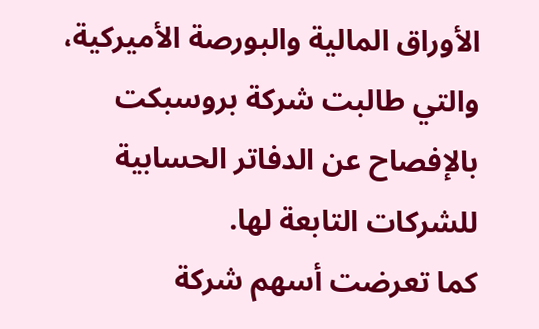الأوراق المالية والبورصة الأميركية، والتي طالبت شركة بروسبكت بالإفصاح عن الدفاتر الحسابية للشركات التابعة لها.
كما تعرضت أسهم شركة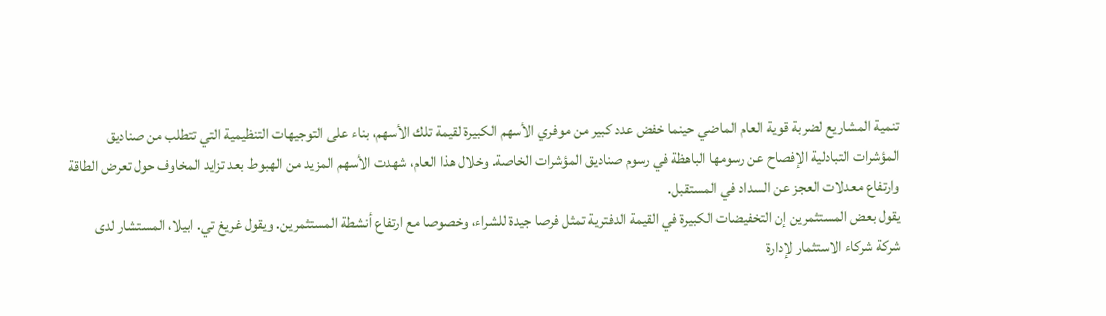تنمية المشاريع لضربة قوية العام الماضي حينما خفض عدد كبير من موفري الأسهم الكبيرة لقيمة تلك الأسهم، بناء على التوجيهات التنظيمية التي تتطلب من صناديق المؤشرات التبادلية الإفصاح عن رسومها الباهظة في رسوم صناديق المؤشرات الخاصة. وخلال هذا العام، شهدت الأسهم المزيد من الهبوط بعد تزايد المخاوف حول تعرض الطاقة وارتفاع معدلات العجز عن السداد في المستقبل.
يقول بعض المستثمرين إن التخفيضات الكبيرة في القيمة الدفترية تمثل فرصا جيدة للشراء، وخصوصا مع ارتفاع أنشطة المستثمرين. ويقول غريغ تي. ابيلا، المستشار لدى شركة شركاء الاستثمار لإدارة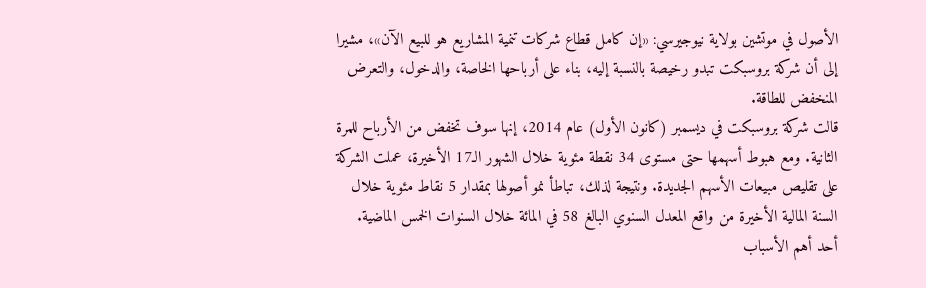الأصول في موتشين بولاية نيوجيرسي: «إن كامل قطاع شركات تنمية المشاريع هو للبيع الآن»، مشيرا إلى أن شركة بروسبكت تبدو رخيصة بالنسبة إليه، بناء على أرباحها الخاصة، والدخول، والتعرض المنخفض للطاقة.
قالت شركة بروسبكت في ديسمبر (كانون الأول) عام 2014، إنها سوف تخفض من الأرباح للمرة الثانية. ومع هبوط أسهمها حتى مستوى 34 نقطة مئوية خلال الشهور الـ17 الأخيرة، عملت الشركة على تقليص مبيعات الأسهم الجديدة. ونتيجة لذلك، تباطأ نمو أصولها بمقدار 5 نقاط مئوية خلال السنة المالية الأخيرة من واقع المعدل السنوي البالغ 58 في المائة خلال السنوات الخمس الماضية.
أحد أهم الأسباب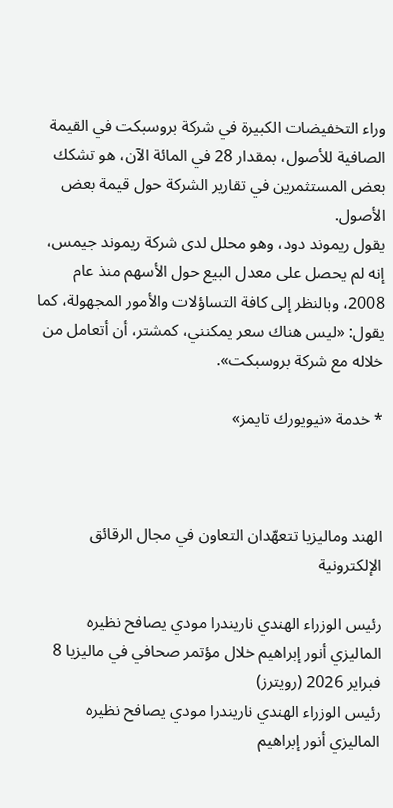وراء التخفيضات الكبيرة في شركة بروسبكت في القيمة الصافية للأصول، بمقدار 28 في المائة الآن، هو تشكك بعض المستثمرين في تقارير الشركة حول قيمة بعض الأصول.
يقول ريموند دود، وهو محلل لدى شركة ريموند جيمس، إنه لم يحصل على معدل البيع حول الأسهم منذ عام 2008، وبالنظر إلى كافة التساؤلات والأمور المجهولة، كما يقول: «ليس هناك سعر يمكنني، كمشتر، أن أتعامل من خلاله مع شركة بروسبكت».

* خدمة «نيويورك تايمز»



الهند وماليزيا تتعهّدان التعاون في مجال الرقائق الإلكترونية

رئيس الوزراء الهندي ناريندرا مودي يصافح نظيره الماليزي أنور إبراهيم خلال مؤتمر صحافي في ماليزيا 8 فبراير 2026 (رويترز)
رئيس الوزراء الهندي ناريندرا مودي يصافح نظيره الماليزي أنور إبراهيم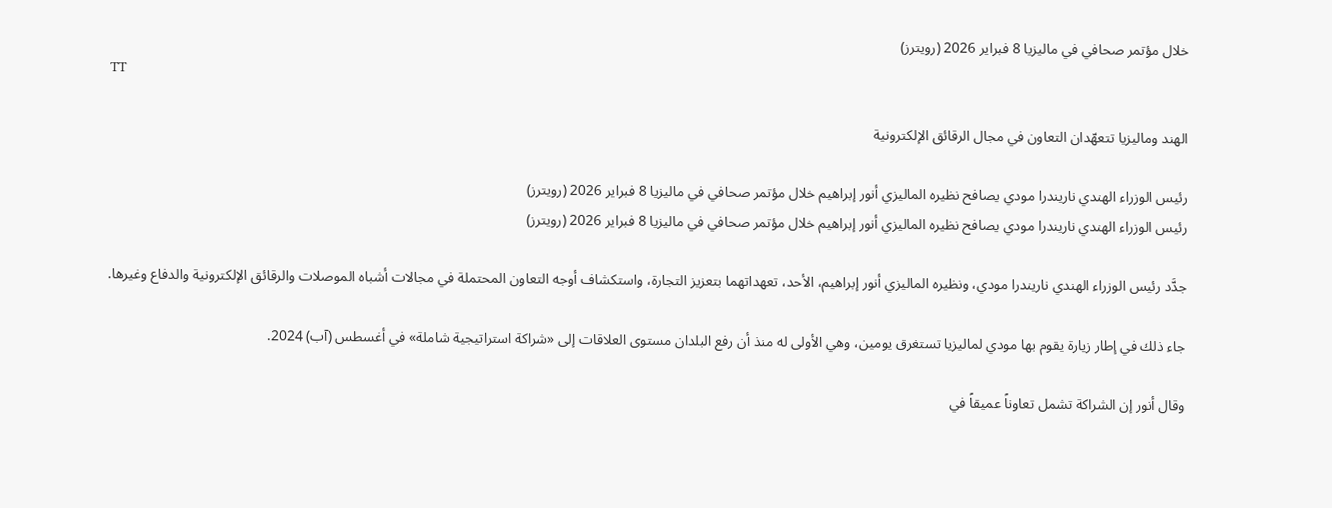خلال مؤتمر صحافي في ماليزيا 8 فبراير 2026 (رويترز)
TT

الهند وماليزيا تتعهّدان التعاون في مجال الرقائق الإلكترونية

رئيس الوزراء الهندي ناريندرا مودي يصافح نظيره الماليزي أنور إبراهيم خلال مؤتمر صحافي في ماليزيا 8 فبراير 2026 (رويترز)
رئيس الوزراء الهندي ناريندرا مودي يصافح نظيره الماليزي أنور إبراهيم خلال مؤتمر صحافي في ماليزيا 8 فبراير 2026 (رويترز)

جدَّد رئيس الوزراء الهندي ناريندرا مودي، ونظيره الماليزي أنور إبراهيم، الأحد، تعهداتهما بتعزيز التجارة، واستكشاف أوجه التعاون المحتملة في مجالات أشباه الموصلات والرقائق الإلكترونية والدفاع وغيرها.

جاء ذلك في إطار زيارة يقوم بها مودي لماليزيا تستغرق ‌يومين، وهي الأولى ‌له منذ أن رفع ‌البلدان مستوى العلاقات ‌إلى «شراكة استراتيجية شاملة» في أغسطس (آب) 2024.

وقال أنور إن الشراكة تشمل تعاوناً عميقاً في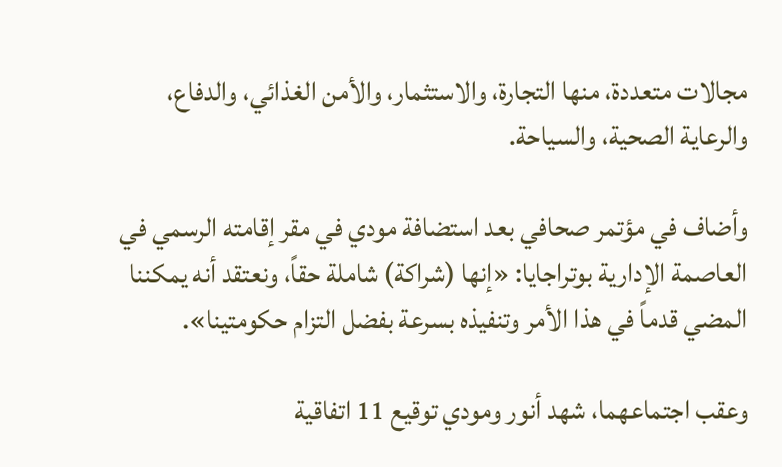مجالات متعددة، منها التجارة، والاستثمار، والأمن الغذائي، والدفاع، والرعاية الصحية، والسياحة.

وأضاف في مؤتمر صحافي بعد استضافة مودي في مقر ‌إقامته الرسمي في العاصمة الإدارية بوتراجايا: «إنها (شراكة) شاملة حقاً، ونعتقد أنه يمكننا المضي قدماً في هذا الأمر وتنفيذه بسرعة بفضل التزام حكومتينا».

وعقب اجتماعهما، شهد أنور ومودي توقيع 11 اتفاقية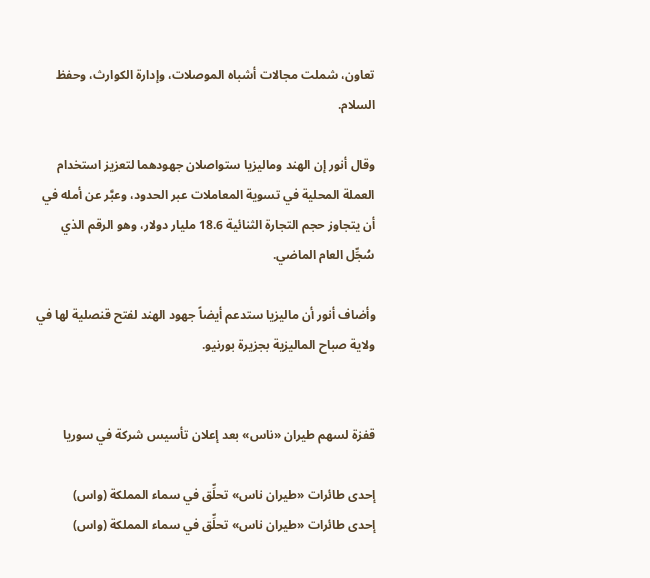تعاون، شملت مجالات أشباه الموصلات، وإدارة الكوارث، وحفظ السلام.

وقال أنور إن الهند وماليزيا ستواصلان جهودهما لتعزيز استخدام العملة المحلية في تسوية المعاملات عبر الحدود، وعبَّر عن أمله في أن يتجاوز حجم التجارة الثنائية 18.6 مليار دولار، وهو الرقم الذي سُجِّل العام الماضي.

وأضاف أنور أن ماليزيا ستدعم أيضاً جهود الهند ‌لفتح قنصلية لها في ولاية صباح الماليزية بجزيرة بورنيو.


قفزة لسهم طيران «ناس» بعد إعلان تأسيس شركة في سوريا

إحدى طائرات «طيران ناس» تحلِّق في سماء المملكة (واس)
إحدى طائرات «طيران ناس» تحلِّق في سماء المملكة (واس)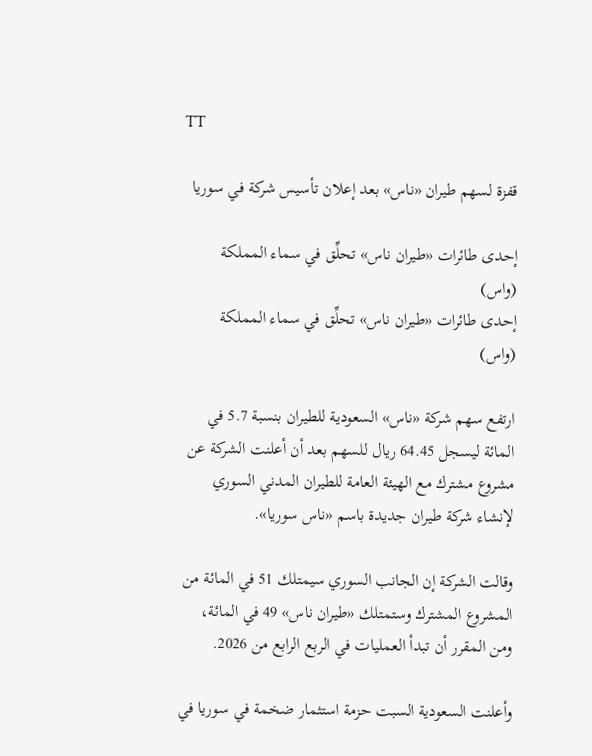TT

قفزة لسهم طيران «ناس» بعد إعلان تأسيس شركة في سوريا

إحدى طائرات «طيران ناس» تحلِّق في سماء المملكة (واس)
إحدى طائرات «طيران ناس» تحلِّق في سماء المملكة (واس)

ارتفع سهم شركة «ناس» السعودية للطيران بنسبة 5.7 في المائة ليسجل 64.45 ريال للسهم بعد أن أعلنت الشركة عن مشروع مشترك مع الهيئة العامة للطيران المدني السوري لإنشاء ‌شركة طيران ‌جديدة باسم «ناس سوريا».

وقالت الشركة ‌إن الجانب السوري سيمتلك 51 في المائة من المشروع المشترك وستمتلك «طيران ناس» 49 في المائة، ومن المقرر أن تبدأ العمليات في الربع الرابع من 2026.

وأعلنت السعودية السبت حزمة استثمار ضخمة في سوريا في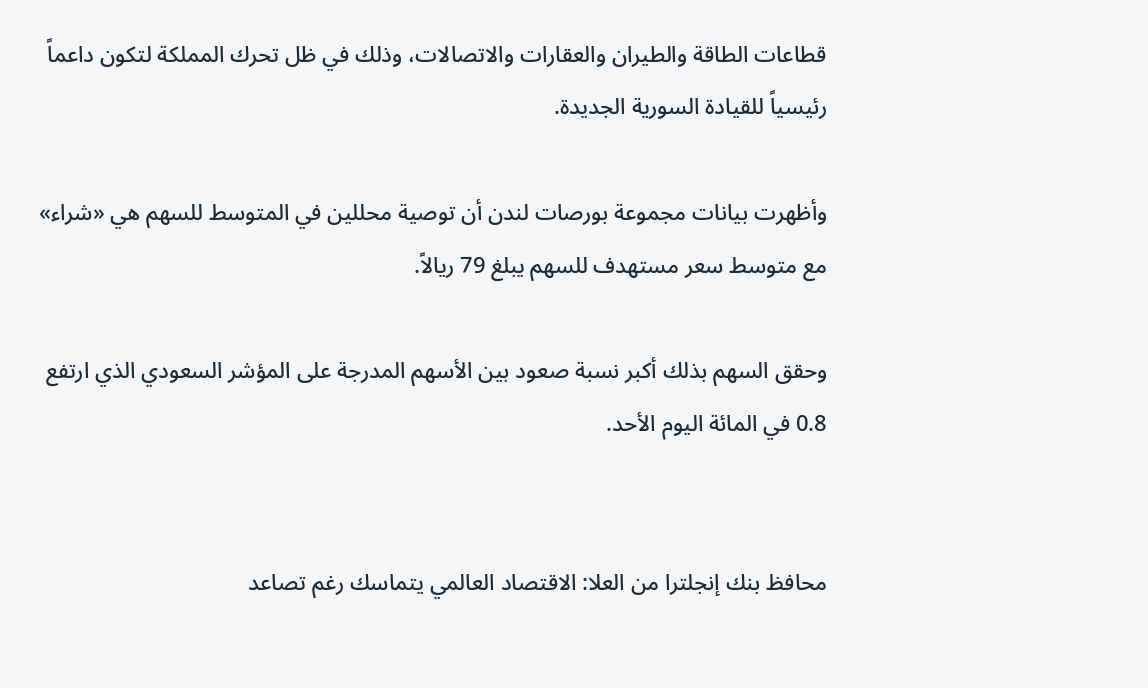قطاعات الطاقة والطيران والعقارات والاتصالات، وذلك في ظل تحرك المملكة لتكون داعماً رئيسياً للقيادة السورية الجديدة.

وأظهرت بيانات مجموعة بورصات لندن أن توصية محللين في المتوسط للسهم هي «شراء» مع متوسط سعر مستهدف للسهم يبلغ 79 ريالاً.

وحقق السهم بذلك أكبر نسبة صعود بين الأسهم المدرجة على المؤشر السعودي الذي ارتفع 0.8 في المائة ‌اليوم الأحد.


محافظ بنك إنجلترا من العلا: الاقتصاد العالمي يتماسك رغم تصاعد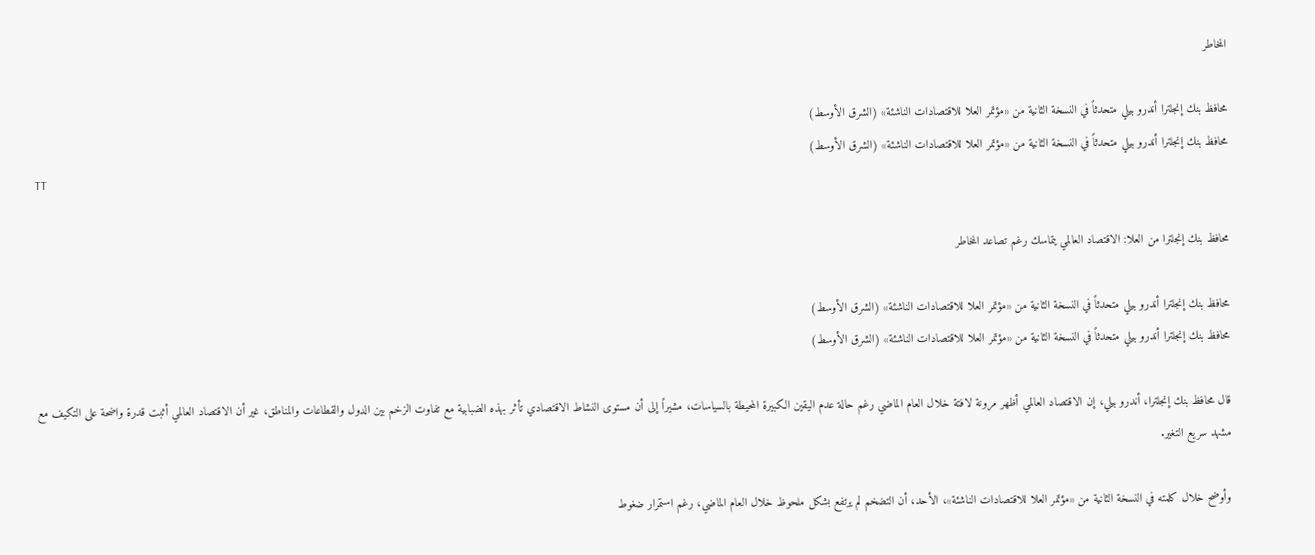المخاطر

محافظ بنك إنجلترا أندرو بيلي متحدثاً في النسخة الثانية من «مؤتمر العلا للاقتصادات الناشئة» (الشرق الأوسط)
محافظ بنك إنجلترا أندرو بيلي متحدثاً في النسخة الثانية من «مؤتمر العلا للاقتصادات الناشئة» (الشرق الأوسط)
TT

محافظ بنك إنجلترا من العلا: الاقتصاد العالمي يتماسك رغم تصاعد المخاطر

محافظ بنك إنجلترا أندرو بيلي متحدثاً في النسخة الثانية من «مؤتمر العلا للاقتصادات الناشئة» (الشرق الأوسط)
محافظ بنك إنجلترا أندرو بيلي متحدثاً في النسخة الثانية من «مؤتمر العلا للاقتصادات الناشئة» (الشرق الأوسط)

قال محافظ بنك إنجلترا، أندرو بيلي، إن الاقتصاد العالمي أظهر مرونة لافتة خلال العام الماضي رغم حالة عدم اليقين الكبيرة المحيطة بالسياسات، مشيراً إلى أن مستوى النشاط الاقتصادي تأثر بهذه الضبابية مع تفاوت الزخم بين الدول والقطاعات والمناطق، غير أن الاقتصاد العالمي أثبت قدرة واضحة على التكيف مع مشهد سريع التغير.

وأوضح خلال كلمته في النسخة الثانية من «مؤتمر العلا للاقتصادات الناشئة»، الأحد، أن التضخم لم يرتفع بشكل ملحوظ خلال العام الماضي، رغم استمرار ضغوط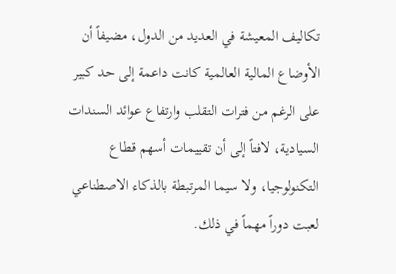تكاليف المعيشة في العديد من الدول، مضيفاً أن الأوضاع المالية العالمية كانت داعمة إلى حد كبير على الرغم من فترات التقلب وارتفاع عوائد السندات السيادية، لافتاً إلى أن تقييمات أسهم قطاع التكنولوجيا، ولا سيما المرتبطة بالذكاء الاصطناعي لعبت دوراً مهماً في ذلك.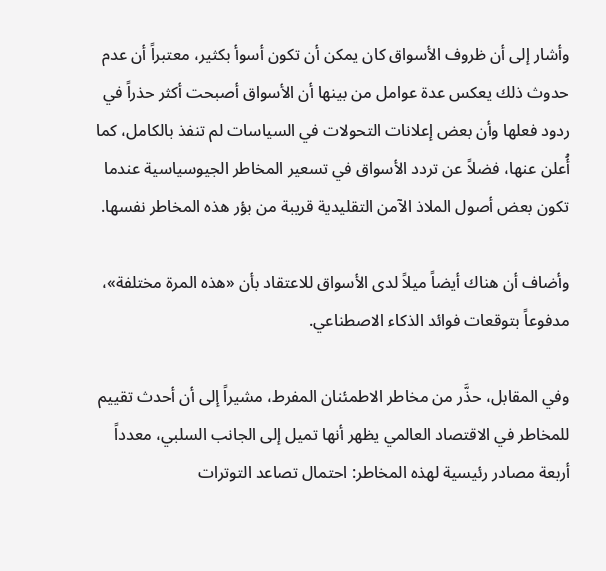وأشار إلى أن ظروف الأسواق كان يمكن أن تكون أسوأ بكثير، معتبراً أن عدم حدوث ذلك يعكس عدة عوامل من بينها أن الأسواق أصبحت أكثر حذراً في ردود فعلها وأن بعض إعلانات التحولات في السياسات لم تنفذ بالكامل، كما أُعلن عنها، فضلاً عن تردد الأسواق في تسعير المخاطر الجيوسياسية عندما تكون بعض أصول الملاذ الآمن التقليدية قريبة من بؤر هذه المخاطر نفسها.

وأضاف أن هناك أيضاً ميلاً لدى الأسواق للاعتقاد بأن «هذه المرة مختلفة»، مدفوعاً بتوقعات فوائد الذكاء الاصطناعي.

وفي المقابل، حذَّر من مخاطر الاطمئنان المفرط، مشيراً إلى أن أحدث تقييم للمخاطر في الاقتصاد العالمي يظهر أنها تميل إلى الجانب السلبي، معدداً أربعة مصادر رئيسية لهذه المخاطر: احتمال تصاعد التوترات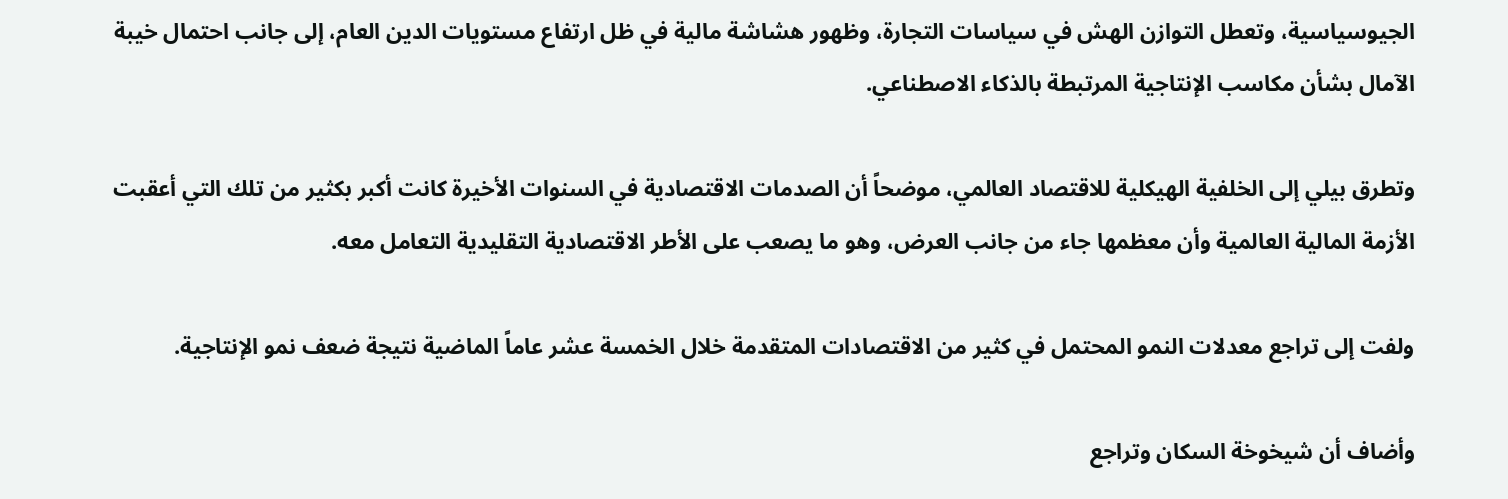الجيوسياسية، وتعطل التوازن الهش في سياسات التجارة، وظهور هشاشة مالية في ظل ارتفاع مستويات الدين العام، إلى جانب احتمال خيبة الآمال بشأن مكاسب الإنتاجية المرتبطة بالذكاء الاصطناعي.

وتطرق بيلي إلى الخلفية الهيكلية للاقتصاد العالمي، موضحاً أن الصدمات الاقتصادية في السنوات الأخيرة كانت أكبر بكثير من تلك التي أعقبت الأزمة المالية العالمية وأن معظمها جاء من جانب العرض، وهو ما يصعب على الأطر الاقتصادية التقليدية التعامل معه.

ولفت إلى تراجع معدلات النمو المحتمل في كثير من الاقتصادات المتقدمة خلال الخمسة عشر عاماً الماضية نتيجة ضعف نمو الإنتاجية.

وأضاف أن شيخوخة السكان وتراجع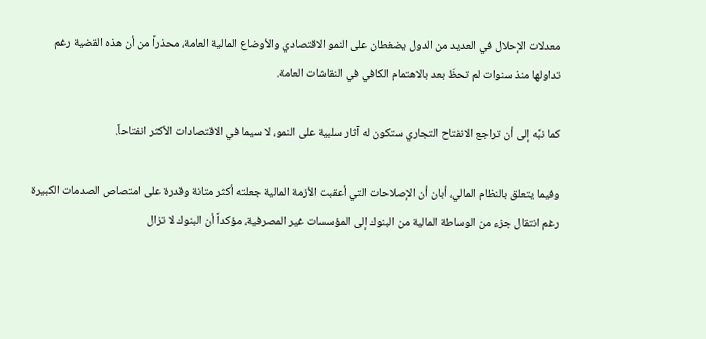معدلات الإحلال في العديد من الدول يضغطان على النمو الاقتصادي والأوضاع المالية العامة، محذراً من أن هذه القضية رغم تداولها منذ سنوات لم تحظَ بعد بالاهتمام الكافي في النقاشات العامة.

كما نبَّه إلى أن تراجع الانفتاح التجاري ستكون له آثار سلبية على النمو، لا سيما في الاقتصادات الأكثر انفتاحاً.

وفيما يتعلق بالنظام المالي، أبان أن الإصلاحات التي أعقبت الأزمة المالية جعلته أكثر متانة وقدرة على امتصاص الصدمات الكبيرة رغم انتقال جزء من الوساطة المالية من البنوك إلى المؤسسات غير المصرفية، مؤكداً أن البنوك لا تزال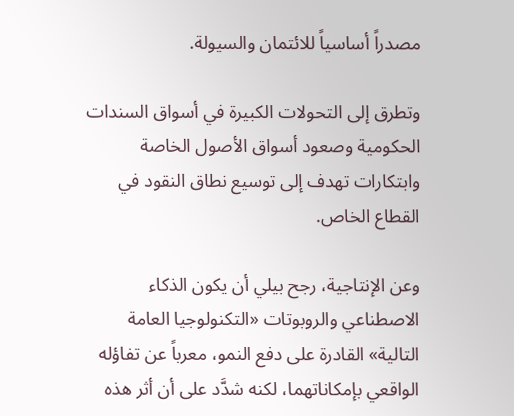مصدراً أساسياً للائتمان والسيولة.

وتطرق إلى التحولات الكبيرة في أسواق السندات الحكومية وصعود أسواق الأصول الخاصة وابتكارات تهدف إلى توسيع نطاق النقود في القطاع الخاص.

وعن الإنتاجية، رجح بيلي أن يكون الذكاء الاصطناعي والروبوتات «التكنولوجيا العامة التالية» القادرة على دفع النمو، معرباً عن تفاؤله الواقعي بإمكاناتهما، لكنه شدَّد على أن أثر هذه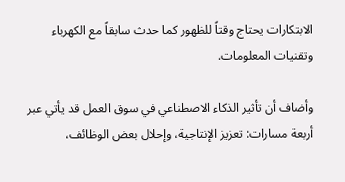الابتكارات يحتاج وقتاً للظهور كما حدث سابقاً مع الكهرباء وتقنيات المعلومات.

وأضاف أن تأثير الذكاء الاصطناعي في سوق العمل قد يأتي عبر أربعة مسارات: تعزيز الإنتاجية، وإحلال بعض الوظائف،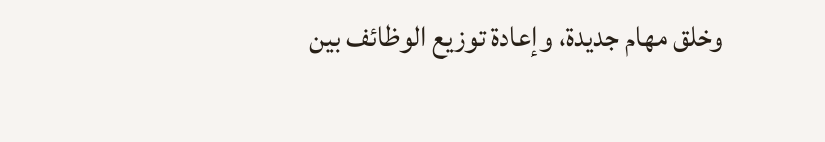وخلق مهام جديدة، وإعادة توزيع الوظائف بين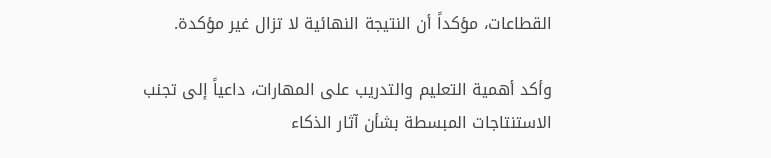القطاعات، مؤكداً أن النتيجة النهائية لا تزال غير مؤكدة.

وأكد أهمية التعليم والتدريب على المهارات، داعياً إلى تجنب الاستنتاجات المبسطة بشأن آثار الذكاء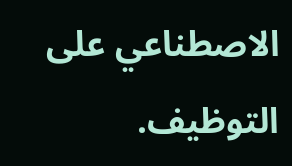الاصطناعي على التوظيف.